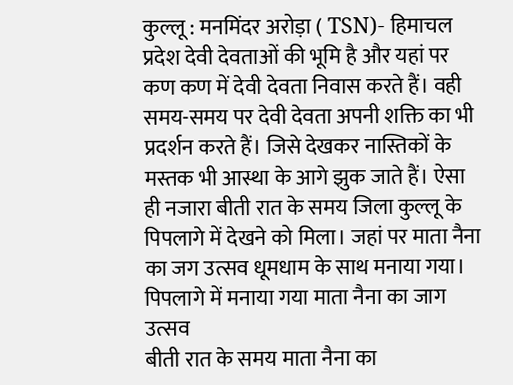कुल्लू : मनमिंदर अरोड़ा ( TSN)- हिमाचल प्रदेश देवी देवताओं की भूमि है और यहां पर कण कण में देवी देवता निवास करते हैं। वही समय-समय पर देवी देवता अपनी शक्ति का भी प्रदर्शन करते हैं। जिसे देखकर नास्तिकों के मस्तक भी आस्था के आगे झुक जाते हैं। ऐसा ही नजारा बीती रात के समय जिला कुल्लू के पिपलागे में देखने को मिला। जहां पर माता नैना का जग उत्सव धूमधाम के साथ मनाया गया।
पिपलागे में मनाया गया माता नैना का जाग उत्सव
बीती रात के समय माता नैना का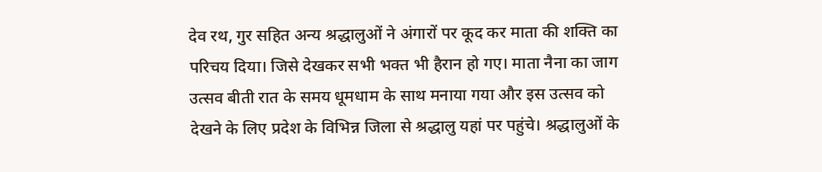देव रथ, गुर सहित अन्य श्रद्धालुओं ने अंगारों पर कूद कर माता की शक्ति का परिचय दिया। जिसे देखकर सभी भक्त भी हैरान हो गए। माता नैना का जाग उत्सव बीती रात के समय धूमधाम के साथ मनाया गया और इस उत्सव को देखने के लिए प्रदेश के विभिन्न जिला से श्रद्धालु यहां पर पहुंचे। श्रद्धालुओं के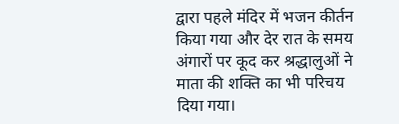द्वारा पहले मंदिर में भजन कीर्तन किया गया और देर रात के समय अंगारों पर कूद कर श्रद्धालुओं ने माता की शक्ति का भी परिचय दिया गया।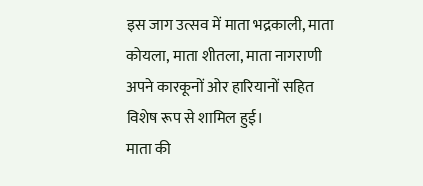इस जाग उत्सव में माता भद्रकाली, माता कोयला, माता शीतला, माता नागराणी अपने कारकूनों ओर हारियानों सहित विशेष रूप से शामिल हुई।
माता की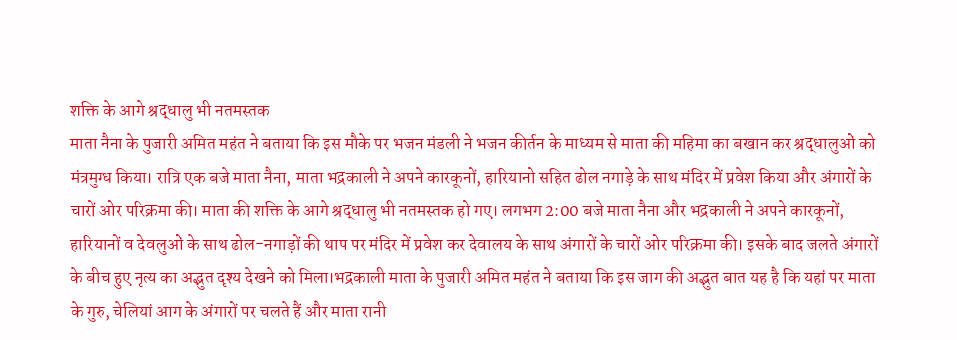शक्ति के आगे श्रद्धालु भी नतमस्तक
माता नैना के पुजारी अमित महंत ने बताया कि इस मौके पर भजन मंडली ने भजन कीर्तन के माध्यम से माता की महिमा का बखान कर श्रद्धालुओं को मंत्रमुग्ध किया। रात्रि एक बजे माता नैना, माता भद्रकाली ने अपने कारकूनों, हारियानो सहित ढोल नगाड़े के साथ मंदिर में प्रवेश किया और अंगारों के चारों ओर परिक्रमा की। माता की शक्ति के आगे श्रद्धालु भी नतमस्तक हो गए। लगभग 2:00 बजे माता नैना और भद्रकाली ने अपने कारकूनों, हारियानों व देवलुओं के साथ ढोल-नगाड़ों की थाप पर मंदिर में प्रवेश कर देवालय के साथ अंगारों के चारों ओर परिक्रमा की। इसके बाद जलते अंगारों के बीच हुए नृत्य का अद्भुत दृश्य देखने को मिला।भद्रकाली माता के पुजारी अमित महंत ने बताया कि इस जाग की अद्भुत बात यह है कि यहां पर माता के गुरु, चेलियां आग के अंगारों पर चलते हैं और माता रानी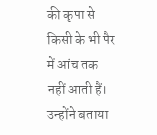की कृपा से किसी के भी पैर में आंच तक नहीं आती हैं। उन्होंने बताया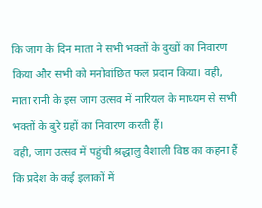कि जाग के दिन माता ने सभी भक्तों के दुखों का निवारण किया और सभी को मनोवांछित फल प्रदान किया। वही, माता रानी के इस जाग उत्सव में नारियल के माध्यम से सभी भक्तों के बुरे ग्रहों का निवारण करती हैं।
वही, जाग उत्सव में पहुंची श्रद्धालु वैशाली विष्ठ का कहना हैं कि प्रदेश के कई इलाकों में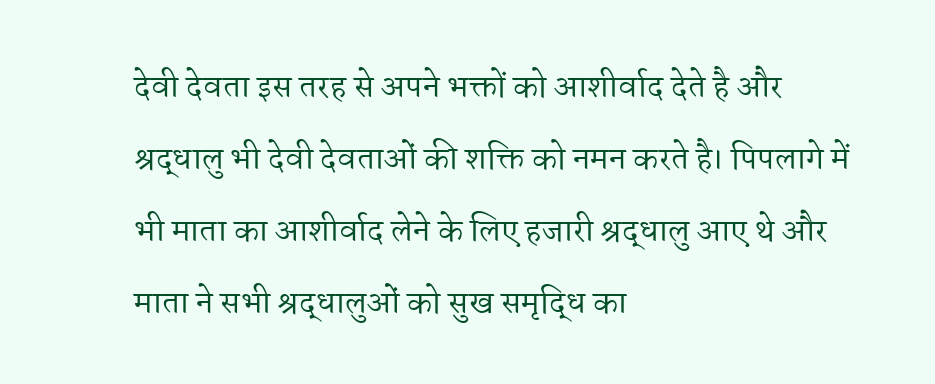देवी देवता इस तरह से अपने भक्तों को आशीर्वाद देते है और श्रद्धालु भी देवी देवताओं की शक्ति को नमन करते है। पिपलागे में भी माता का आशीर्वाद लेने के लिए हजारी श्रद्धालु आए थे और माता ने सभी श्रद्धालुओं को सुख समृद्धि का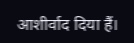आशीर्वाद दिया हैं।